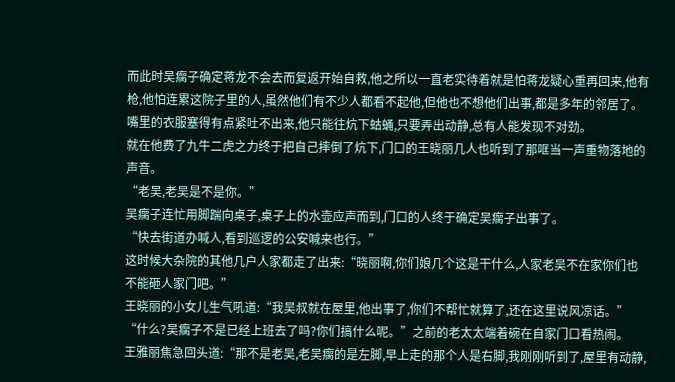而此时吴瘸子确定蒋龙不会去而复返开始自救,他之所以一直老实待着就是怕蒋龙疑心重再回来,他有枪,他怕连累这院子里的人,虽然他们有不少人都看不起他,但他也不想他们出事,都是多年的邻居了。
嘴里的衣服塞得有点紧吐不出来,他只能往炕下蛄蛹,只要弄出动静,总有人能发现不对劲。
就在他费了九牛二虎之力终于把自己摔倒了炕下,门口的王晓丽几人也听到了那哐当一声重物落地的声音。
“老吴,老吴是不是你。”
吴瘸子连忙用脚踹向桌子,桌子上的水壶应声而到,门口的人终于确定吴瘸子出事了。
“快去街道办喊人,看到巡逻的公安喊来也行。”
这时候大杂院的其他几户人家都走了出来:“晓丽啊,你们娘几个这是干什么,人家老吴不在家你们也不能砸人家门吧。”
王晓丽的小女儿生气吼道:“我吴叔就在屋里,他出事了,你们不帮忙就算了,还在这里说风凉话。”
“什么?吴瘸子不是已经上班去了吗?你们搞什么呢。”之前的老太太端着碗在自家门口看热闹。
王雅丽焦急回头道:“那不是老吴,老吴瘸的是左脚,早上走的那个人是右脚,我刚刚听到了,屋里有动静,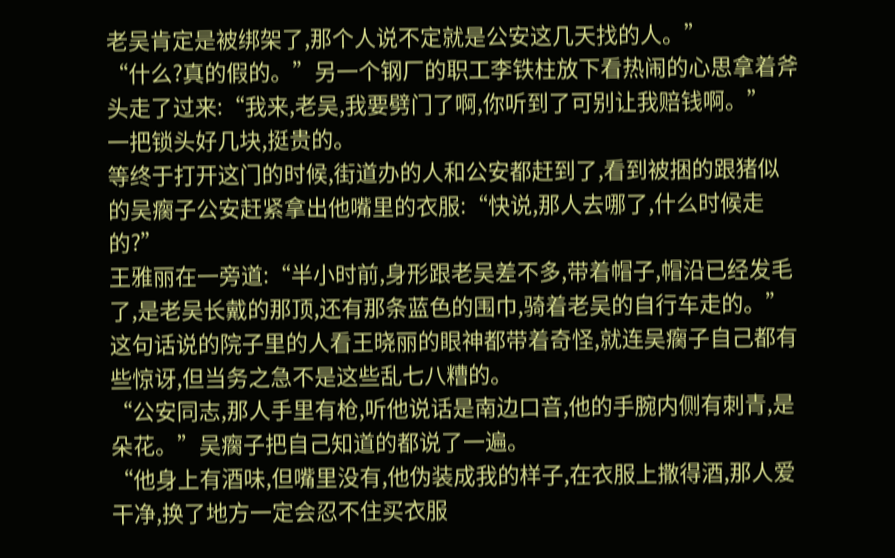老吴肯定是被绑架了,那个人说不定就是公安这几天找的人。”
“什么?真的假的。”另一个钢厂的职工李铁柱放下看热闹的心思拿着斧头走了过来:“我来,老吴,我要劈门了啊,你听到了可别让我赔钱啊。”
一把锁头好几块,挺贵的。
等终于打开这门的时候,街道办的人和公安都赶到了,看到被捆的跟猪似的吴瘸子公安赶紧拿出他嘴里的衣服:“快说,那人去哪了,什么时候走的?”
王雅丽在一旁道:“半小时前,身形跟老吴差不多,带着帽子,帽沿已经发毛了,是老吴长戴的那顶,还有那条蓝色的围巾,骑着老吴的自行车走的。”
这句话说的院子里的人看王晓丽的眼神都带着奇怪,就连吴瘸子自己都有些惊讶,但当务之急不是这些乱七八糟的。
“公安同志,那人手里有枪,听他说话是南边口音,他的手腕内侧有刺青,是朵花。”吴瘸子把自己知道的都说了一遍。
“他身上有酒味,但嘴里没有,他伪装成我的样子,在衣服上撒得酒,那人爱干净,换了地方一定会忍不住买衣服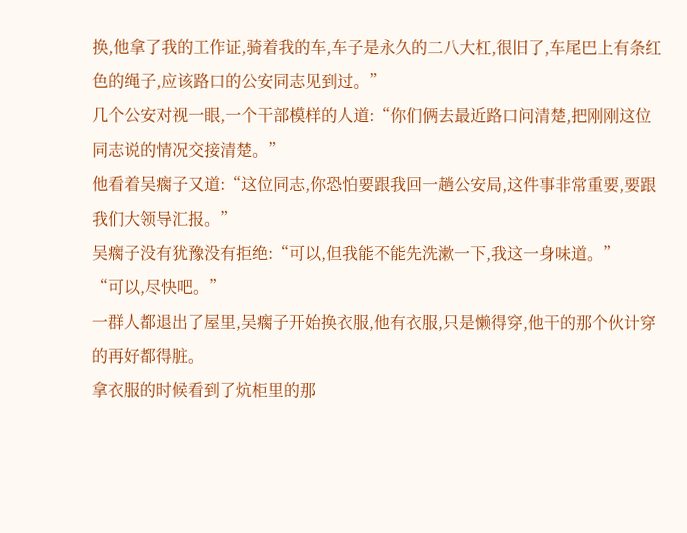换,他拿了我的工作证,骑着我的车,车子是永久的二八大杠,很旧了,车尾巴上有条红色的绳子,应该路口的公安同志见到过。”
几个公安对视一眼,一个干部模样的人道:“你们俩去最近路口问清楚,把刚刚这位同志说的情况交接清楚。”
他看着吴瘸子又道:“这位同志,你恐怕要跟我回一趟公安局,这件事非常重要,要跟我们大领导汇报。”
吴瘸子没有犹豫没有拒绝:“可以,但我能不能先洗漱一下,我这一身味道。”
“可以,尽快吧。”
一群人都退出了屋里,吴瘸子开始换衣服,他有衣服,只是懒得穿,他干的那个伙计穿的再好都得脏。
拿衣服的时候看到了炕柜里的那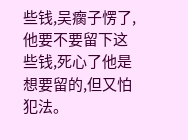些钱,吴瘸子愣了,他要不要留下这些钱,死心了他是想要留的,但又怕犯法。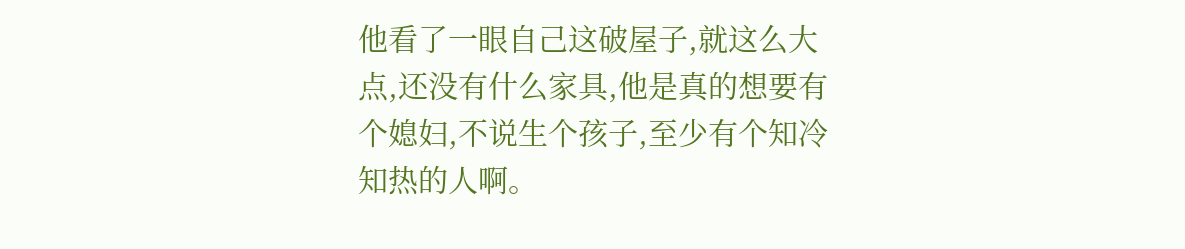他看了一眼自己这破屋子,就这么大点,还没有什么家具,他是真的想要有个媳妇,不说生个孩子,至少有个知冷知热的人啊。